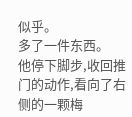似乎。
多了一件东西。
他停下脚步,收回推门的动作,看向了右侧的一颗梅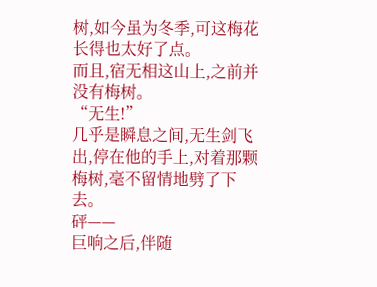树,如今虽为冬季,可这梅花长得也太好了点。
而且,宿无相这山上,之前并没有梅树。
“无生!”
几乎是瞬息之间,无生剑飞出,停在他的手上,对着那颗梅树,毫不留情地劈了下去。
砰——
巨响之后,伴随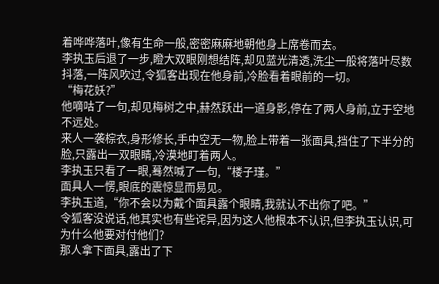着哗哗落叶,像有生命一般,密密麻麻地朝他身上席卷而去。
李执玉后退了一步,瞪大双眼刚想结阵,却见蓝光清透,洗尘一般将落叶尽数抖落,一阵风吹过,令狐客出现在他身前,冷脸看着眼前的一切。
“梅花妖?”
他嘀咕了一句,却见梅树之中,赫然跃出一道身影,停在了两人身前,立于空地不远处。
来人一袭棕衣,身形修长,手中空无一物,脸上带着一张面具,挡住了下半分的脸,只露出一双眼睛,冷漠地盯着两人。
李执玉只看了一眼,蓦然喊了一句,“楼子瑾。”
面具人一愣,眼底的震惊显而易见。
李执玉道,“你不会以为戴个面具露个眼睛,我就认不出你了吧。”
令狐客没说话,他其实也有些诧异,因为这人他根本不认识,但李执玉认识,可为什么他要对付他们?
那人拿下面具,露出了下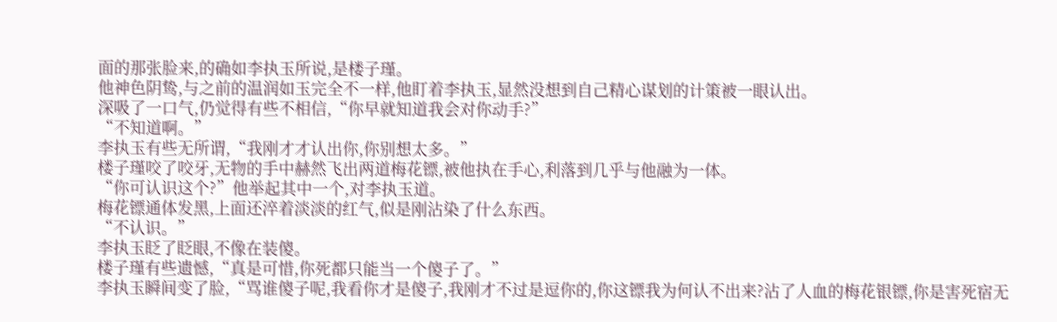面的那张脸来,的确如李执玉所说,是楼子瑾。
他神色阴鸷,与之前的温润如玉完全不一样,他盯着李执玉,显然没想到自己精心谋划的计策被一眼认出。
深吸了一口气,仍觉得有些不相信,“你早就知道我会对你动手?”
“不知道啊。”
李执玉有些无所谓,“我刚才才认出你,你别想太多。”
楼子瑾咬了咬牙,无物的手中赫然飞出两道梅花镖,被他执在手心,利落到几乎与他融为一体。
“你可认识这个?”他举起其中一个,对李执玉道。
梅花镖通体发黑,上面还淬着淡淡的红气,似是刚沾染了什么东西。
“不认识。”
李执玉眨了眨眼,不像在装傻。
楼子瑾有些遗憾,“真是可惜,你死都只能当一个傻子了。”
李执玉瞬间变了脸,“骂谁傻子呢,我看你才是傻子,我刚才不过是逗你的,你这镖我为何认不出来?沾了人血的梅花银镖,你是害死宿无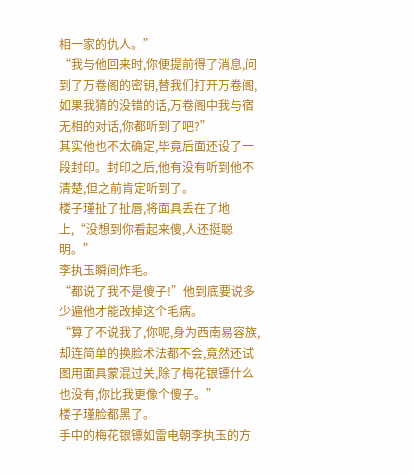相一家的仇人。”
“我与他回来时,你便提前得了消息,问到了万卷阁的密钥,替我们打开万卷阁,如果我猜的没错的话,万卷阁中我与宿无相的对话,你都听到了吧?”
其实他也不太确定,毕竟后面还设了一段封印。封印之后,他有没有听到他不清楚,但之前肯定听到了。
楼子瑾扯了扯唇,将面具丢在了地上,“没想到你看起来傻,人还挺聪明。”
李执玉瞬间炸毛。
“都说了我不是傻子!”他到底要说多少遍他才能改掉这个毛病。
“算了不说我了,你呢,身为西南易容族,却连简单的换脸术法都不会,竟然还试图用面具蒙混过关,除了梅花银镖什么也没有,你比我更像个傻子。”
楼子瑾脸都黑了。
手中的梅花银镖如雷电朝李执玉的方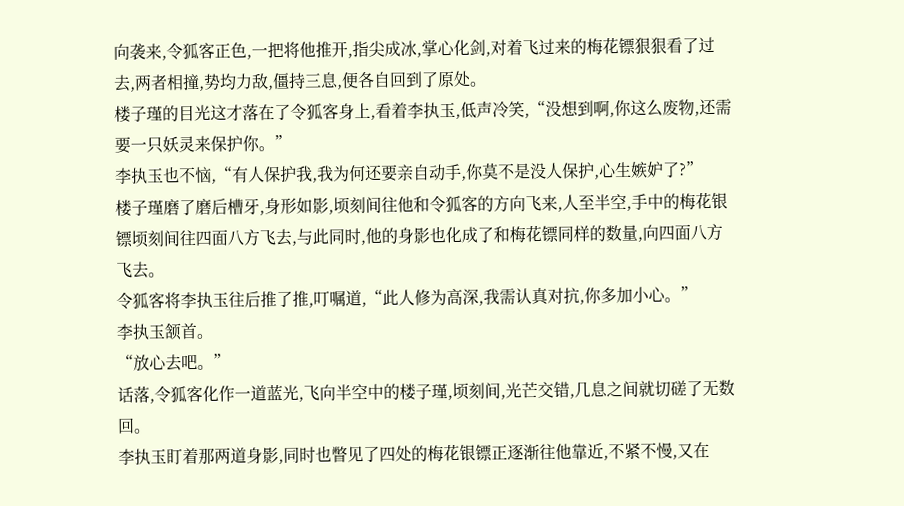向袭来,令狐客正色,一把将他推开,指尖成冰,掌心化剑,对着飞过来的梅花镖狠狠看了过去,两者相撞,势均力敌,僵持三息,便各自回到了原处。
楼子瑾的目光这才落在了令狐客身上,看着李执玉,低声冷笑,“没想到啊,你这么废物,还需要一只妖灵来保护你。”
李执玉也不恼,“有人保护我,我为何还要亲自动手,你莫不是没人保护,心生嫉妒了?”
楼子瑾磨了磨后槽牙,身形如影,顷刻间往他和令狐客的方向飞来,人至半空,手中的梅花银镖顷刻间往四面八方飞去,与此同时,他的身影也化成了和梅花镖同样的数量,向四面八方飞去。
令狐客将李执玉往后推了推,叮嘱道,“此人修为高深,我需认真对抗,你多加小心。”
李执玉颔首。
“放心去吧。”
话落,令狐客化作一道蓝光,飞向半空中的楼子瑾,顷刻间,光芒交错,几息之间就切磋了无数回。
李执玉盯着那两道身影,同时也瞥见了四处的梅花银镖正逐渐往他靠近,不紧不慢,又在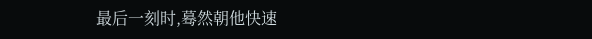最后一刻时,蓦然朝他快速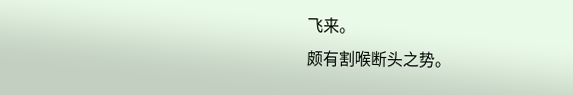飞来。
颇有割喉断头之势。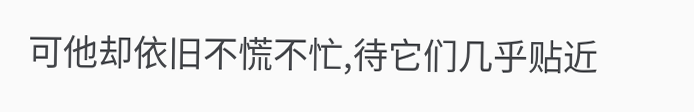可他却依旧不慌不忙,待它们几乎贴近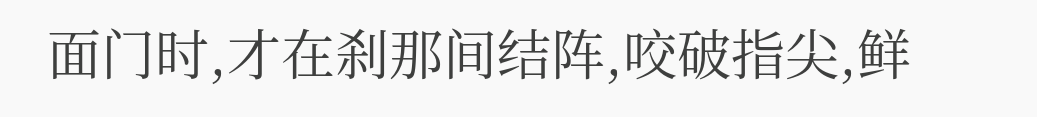面门时,才在刹那间结阵,咬破指尖,鲜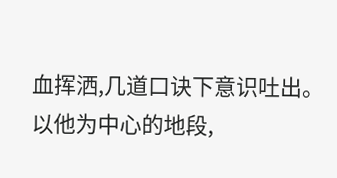血挥洒,几道口诀下意识吐出。
以他为中心的地段,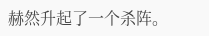赫然升起了一个杀阵。